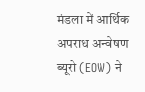मंडला में आर्थिक अपराध अन्वेषण ब्यूरो (EOW) ने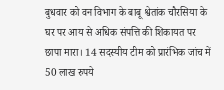बुधवार को वन विभाग के बाबू श्वेतांक चौरसिया के घर पर आय से अधिक संपत्ति की शिकायत पर छापा मारा। 14 सदस्यीय टीम को प्रारंभिक जांच में 50 लाख रुपये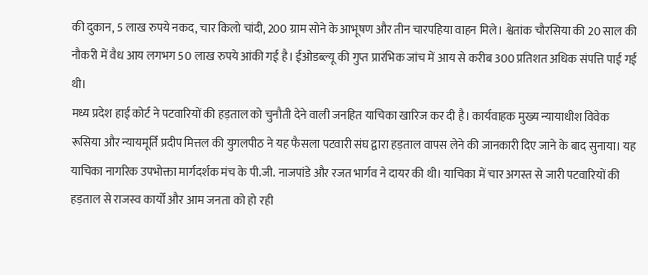की दुकान, 5 लाख रुपये नकद, चार किलो चांदी, 200 ग्राम सोने के आभूषण और तीन चारपहिया वाहन मिले। श्वेतांक चौरसिया की 20 साल की नौकरी में वैध आय लगभग 50 लाख रुपये आंकी गई है। ईओडब्ल्यू की गुप्त प्रारंभिक जांच में आय से करीब 300 प्रतिशत अधिक संपत्ति पाई गई थी।
मध्य प्रदेश हाई कोर्ट ने पटवारियों की हड़ताल को चुनौती देने वाली जनहित याचिका खारिज कर दी है। कार्यवाहक मुख्य न्यायाधीश विवेक रूसिया और न्यायमूर्ति प्रदीप मित्तल की युगलपीठ ने यह फैसला पटवारी संघ द्वारा हड़ताल वापस लेने की जानकारी दिए जाने के बाद सुनाया। यह याचिका नागरिक उपभोक्ता मार्गदर्शक मंच के पी.जी. नाजपांडे और रजत भार्गव ने दायर की थी। याचिका में चार अगस्त से जारी पटवारियों की हड़ताल से राजस्व कार्यों और आम जनता को हो रही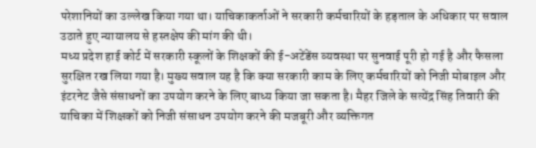परेशानियों का उल्लेख किया गया था। याचिकाकर्ताओं ने सरकारी कर्मचारियों के हड़ताल के अधिकार पर सवाल उठाते हुए न्यायालय से हस्तक्षेप की मांग की थी।
मध्य प्रदेश हाई कोर्ट में सरकारी स्कूलों के शिक्षकों की ई-अटेंडेंस व्यवस्था पर सुनवाई पूरी हो गई है और फैसला सुरक्षित रख लिया गया है। मुख्य सवाल यह है कि क्या सरकारी काम के लिए कर्मचारियों को निजी मोबाइल और इंटरनेट जैसे संसाधनों का उपयोग करने के लिए बाध्य किया जा सकता है। मैहर जिले के सत्येंद्र सिंह तिवारी की याचिका में शिक्षकों को निजी संसाधन उपयोग करने की मजबूरी और व्यक्तिगत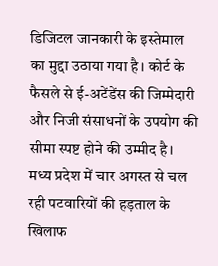डिजिटल जानकारी के इस्तेमाल का मुद्दा उठाया गया है। कोर्ट के फैसले से ई-अटेंडेंस की जिम्मेदारी और निजी संसाधनों के उपयोग की सीमा स्पष्ट होने की उम्मीद है।
मध्य प्रदेश में चार अगस्त से चल रही पटवारियों की हड़ताल के खिलाफ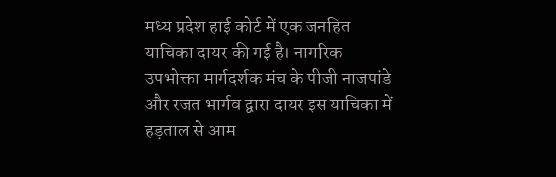मध्य प्रदेश हाई कोर्ट में एक जनहित याचिका दायर की गई है। नागरिक उपभोक्ता मार्गदर्शक मंच के पीजी नाजपांडे और रजत भार्गव द्वारा दायर इस याचिका में हड़ताल से आम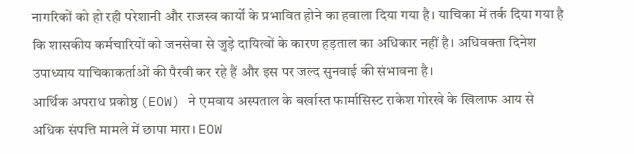नागरिकों को हो रही परेशानी और राजस्व कार्यों के प्रभावित होने का हवाला दिया गया है। याचिका में तर्क दिया गया है कि शासकीय कर्मचारियों को जनसेवा से जुड़े दायित्वों के कारण हड़ताल का अधिकार नहीं है। अधिवक्ता दिनेश उपाध्याय याचिकाकर्ताओं की पैरवी कर रहे हैं और इस पर जल्द सुनवाई की संभावना है।
आर्थिक अपराध प्रकोष्ठ (EOW) ने एमवाय अस्पताल के बर्खास्त फार्मासिस्ट राकेश गोरखे के खिलाफ आय से अधिक संपत्ति मामले में छापा मारा। EOW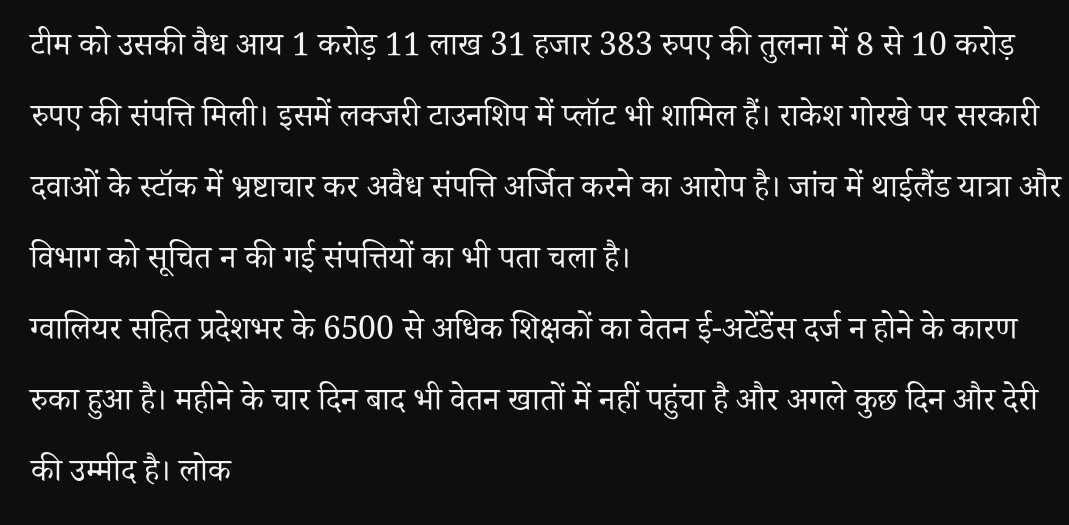टीम को उसकी वैध आय 1 करोड़ 11 लाख 31 हजार 383 रुपए की तुलना में 8 से 10 करोड़ रुपए की संपत्ति मिली। इसमें लक्जरी टाउनशिप में प्लॉट भी शामिल हैं। राकेश गोरखे पर सरकारी दवाओं के स्टॉक में भ्रष्टाचार कर अवैध संपत्ति अर्जित करने का आरोप है। जांच में थाईलैंड यात्रा और विभाग को सूचित न की गई संपत्तियों का भी पता चला है।
ग्वालियर सहित प्रदेशभर के 6500 से अधिक शिक्षकों का वेतन ई-अटेंडेंस दर्ज न होने के कारण रुका हुआ है। महीने के चार दिन बाद भी वेतन खातों में नहीं पहुंचा है और अगले कुछ दिन और देरी की उम्मीद है। लोक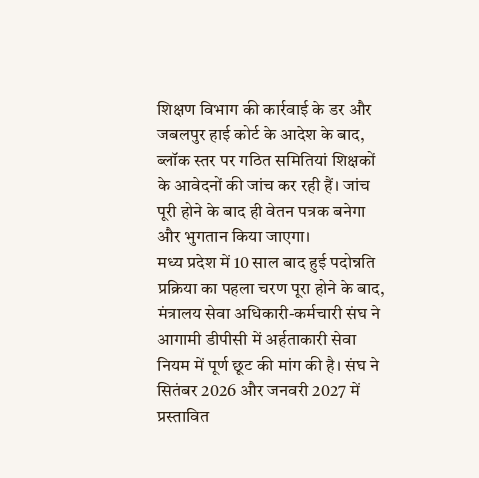शिक्षण विभाग की कार्रवाई के डर और जबलपुर हाई कोर्ट के आदेश के बाद, ब्लॉक स्तर पर गठित समितियां शिक्षकों के आवेदनों की जांच कर रही हैं। जांच पूरी होने के बाद ही वेतन पत्रक बनेगा और भुगतान किया जाएगा।
मध्य प्रदेश में 10 साल बाद हुई पदोन्नति प्रक्रिया का पहला चरण पूरा होने के बाद, मंत्रालय सेवा अधिकारी-कर्मचारी संघ ने आगामी डीपीसी में अर्हताकारी सेवा नियम में पूर्ण छूट की मांग की है। संघ ने सितंबर 2026 और जनवरी 2027 में प्रस्तावित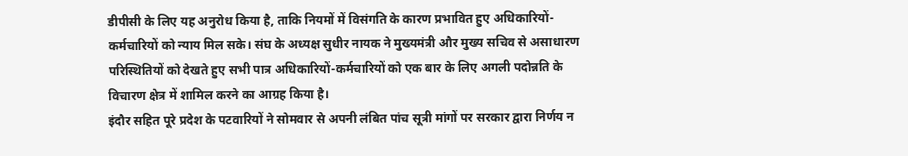डीपीसी के लिए यह अनुरोध किया है, ताकि नियमों में विसंगति के कारण प्रभावित हुए अधिकारियों-कर्मचारियों को न्याय मिल सके। संघ के अध्यक्ष सुधीर नायक ने मुख्यमंत्री और मुख्य सचिव से असाधारण परिस्थितियों को देखते हुए सभी पात्र अधिकारियों-कर्मचारियों को एक बार के लिए अगली पदोन्नति के विचारण क्षेत्र में शामिल करने का आग्रह किया है।
इंदौर सहित पूरे प्रदेश के पटवारियों ने सोमवार से अपनी लंबित पांच सूत्री मांगों पर सरकार द्वारा निर्णय न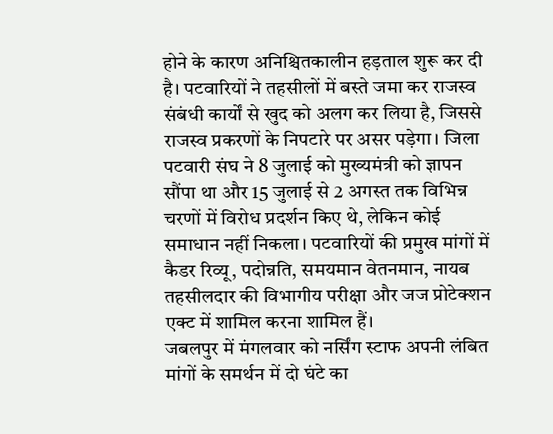होने के कारण अनिश्चितकालीन हड़ताल शुरू कर दी है। पटवारियों ने तहसीलों में बस्ते जमा कर राजस्व संबंधी कार्यों से खुद को अलग कर लिया है, जिससे राजस्व प्रकरणों के निपटारे पर असर पड़ेगा। जिला पटवारी संघ ने 8 जुलाई को मुख्यमंत्री को ज्ञापन सौंपा था और 15 जुलाई से 2 अगस्त तक विभिन्न चरणों में विरोध प्रदर्शन किए थे, लेकिन कोई समाधान नहीं निकला। पटवारियों की प्रमुख मांगों में कैडर रिव्यू, पदोन्नति, समयमान वेतनमान, नायब तहसीलदार की विभागीय परीक्षा और जज प्रोटेक्शन एक्ट में शामिल करना शामिल हैं।
जबलपुर में मंगलवार को नर्सिंग स्टाफ अपनी लंबित मांगों के समर्थन में दो घंटे का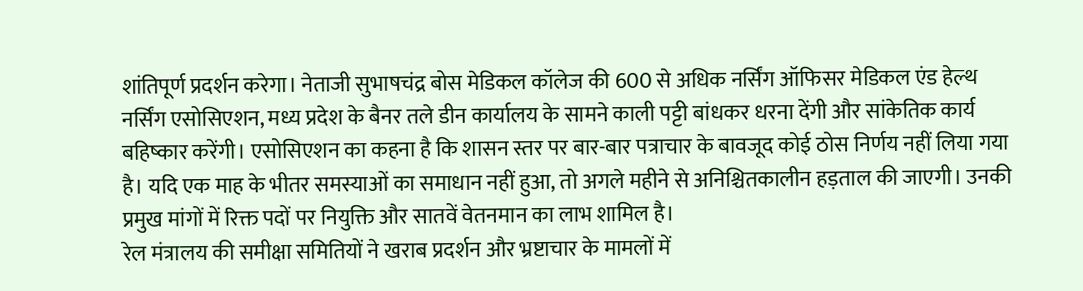शांतिपूर्ण प्रदर्शन करेगा। नेताजी सुभाषचंद्र बोस मेडिकल कॉलेज की 600 से अधिक नर्सिंग ऑफिसर मेडिकल एंड हेल्थ नर्सिंग एसोसिएशन, मध्य प्रदेश के बैनर तले डीन कार्यालय के सामने काली पट्टी बांधकर धरना देंगी और सांकेतिक कार्य बहिष्कार करेंगी। एसोसिएशन का कहना है कि शासन स्तर पर बार-बार पत्राचार के बावजूद कोई ठोस निर्णय नहीं लिया गया है। यदि एक माह के भीतर समस्याओं का समाधान नहीं हुआ, तो अगले महीने से अनिश्चितकालीन हड़ताल की जाएगी। उनकी प्रमुख मांगों में रिक्त पदों पर नियुक्ति और सातवें वेतनमान का लाभ शामिल है।
रेल मंत्रालय की समीक्षा समितियों ने खराब प्रदर्शन और भ्रष्टाचार के मामलों में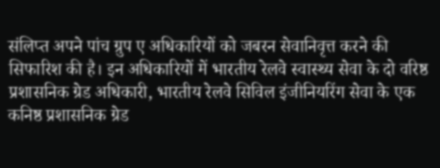संलिप्त अपने पांच ग्रुप ए अधिकारियों को जबरन सेवानिवृत्त करने की सिफारिश की है। इन अधिकारियों में भारतीय रेलवे स्वास्थ्य सेवा के दो वरिष्ठ प्रशासनिक ग्रेड अधिकारी, भारतीय रेलवे सिविल इंजीनियरिंग सेवा के एक कनिष्ठ प्रशासनिक ग्रेड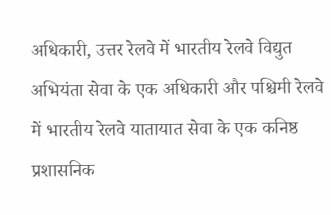अधिकारी, उत्तर रेलवे में भारतीय रेलवे विद्युत अभियंता सेवा के एक अधिकारी और पश्चिमी रेलवे में भारतीय रेलवे यातायात सेवा के एक कनिष्ठ प्रशासनिक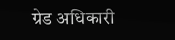ग्रेड अधिकारी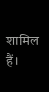शामिल हैं।